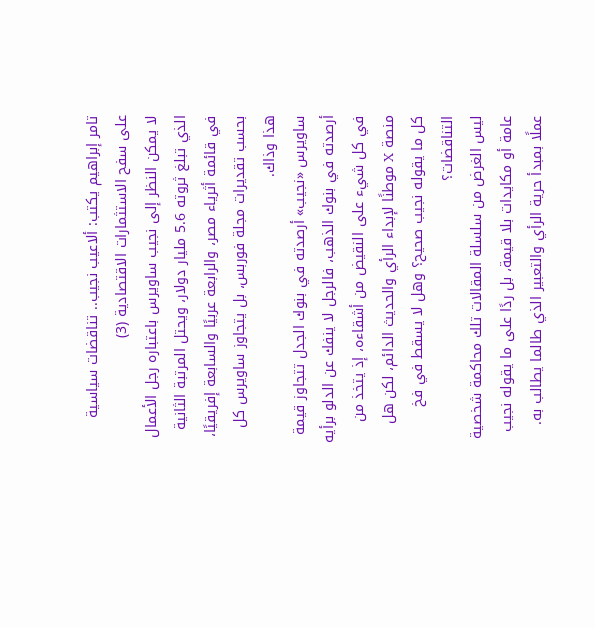تامر إبراهيم يكتب: ألاعيب نجيب.. تناقضات سياسية على سفح الاستثمارات الاقتصادية (3)
لا يمكن النظر إلى نجيب ساويرس باعتباره رجل الأعمال الذي تبلغ ثروته 5.6 مليار دولار، ويحتل المرتبة الثانية في قائمة أثرياء مصر، والرابعة عربيًا والسابعة إفريقيًا، بحسب تقديرات مجلة فوربس، بل يتجاوز ساويرس كل هذا وذاك.
ساويرس «نجيب» أرصدته في بنوك الجدل تتجاوز قيمة أرصدته في بنوك الذهب، فالرجل لا ينفك عن الدلو برأيه في كل شيء على النقيض من أشقاءه، إذ يتخذ من منصة X موطنًا لإبداء الرأي والحديث الدائم، لكن هل كل ما يقوله نجيب صحيح؟ وهل لا يسقط في فخ التناقضات؟
ليس الغرض من سلسلة المقالات تلك محاكمة شخصية عامة أو مكايدات بلا قيمة، بل ردًا على ما يقوله نجيب عملًا بمبدأ حرية الرأي والتعبير الذي طالما يطالب به.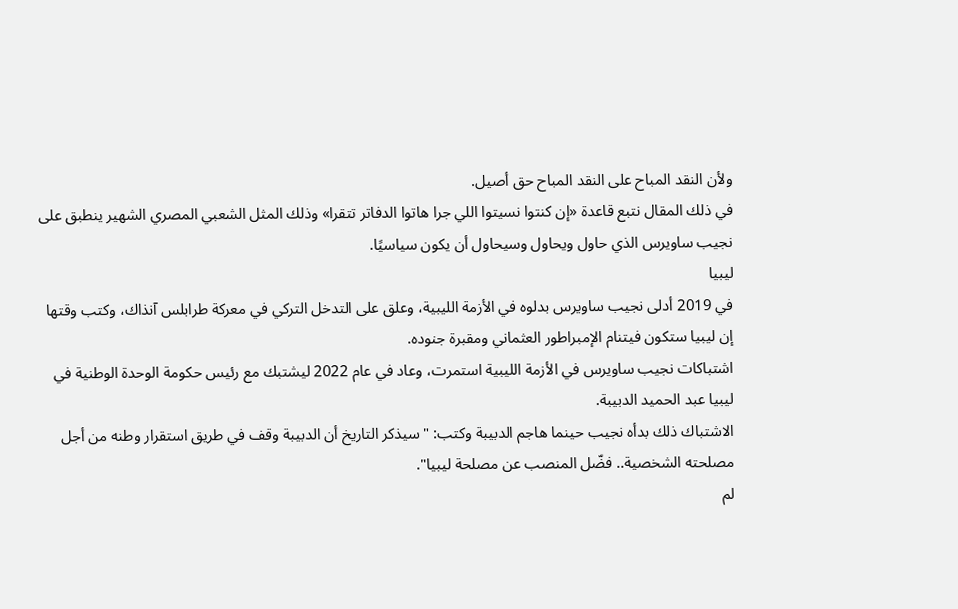ولأن النقد المباح على النقد المباح حق أصيل.
في ذلك المقال نتبع قاعدة «إن كنتوا نسيتوا اللي جرا هاتوا الدفاتر تتقرا» وذلك المثل الشعبي المصري الشهير ينطبق على نجيب ساويرس الذي حاول ويحاول وسيحاول أن يكون سياسيًا.
ليبيا
في 2019 أدلى نجيب ساويرس بدلوه في الأزمة الليبية، وعلق على التدخل التركي في معركة طرابلس آنذاك، وكتب وقتها إن ليبيا ستكون فيتنام الإمبراطور العثماني ومقبرة جنوده.
اشتباكات نجيب ساويرس في الأزمة الليبية استمرت، وعاد في عام 2022 ليشتبك مع رئيس حكومة الوحدة الوطنية في ليبيا عبد الحميد الدبيبة.
الاشتباك ذلك بدأه نجيب حينما هاجم الدبيبة وكتب: "سيذكر التاريخ أن الدبيبة وقف في طريق استقرار وطنه من أجل مصلحته الشخصية.. فضّل المنصب عن مصلحة ليبيا".
لم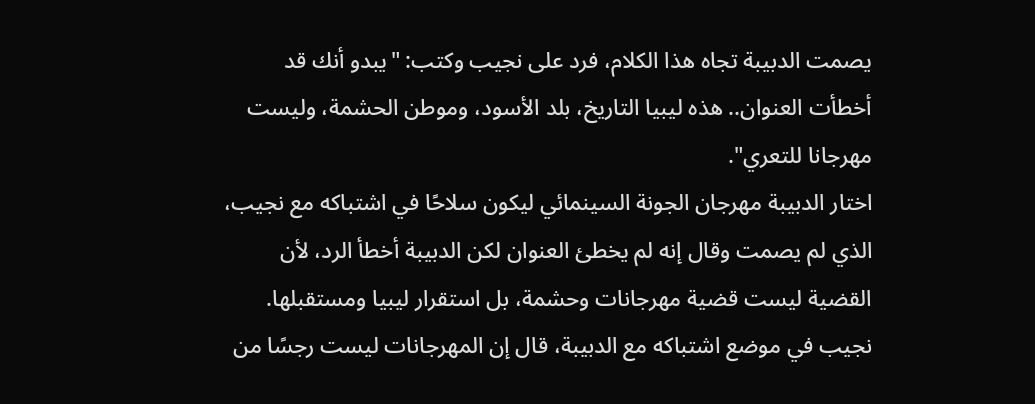يصمت الدبيبة تجاه هذا الكلام، فرد على نجيب وكتب: "يبدو أنك قد أخطأت العنوان.. هذه ليبيا التاريخ، بلد الأسود، وموطن الحشمة، وليست مهرجانا للتعري".
اختار الدبيبة مهرجان الجونة السينمائي ليكون سلاحًا في اشتباكه مع نجيب، الذي لم يصمت وقال إنه لم يخطئ العنوان لكن الدبيبة أخطأ الرد، لأن القضية ليست قضية مهرجانات وحشمة، بل استقرار ليبيا ومستقبلها.
نجيب في موضع اشتباكه مع الدبيبة، قال إن المهرجانات ليست رجسًا من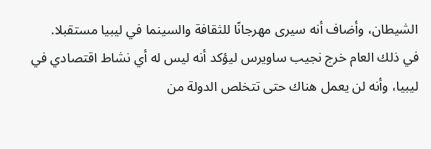الشيطان، وأضاف أنه سيرى مهرجانًا للثقافة والسينما في ليبيا مستقبلا.
في ذلك العام خرج نجيب ساويرس ليؤكد أنه ليس له أي نشاط اقتصادي في ليبيا، وأنه لن يعمل هناك حتى تتخلص الدولة من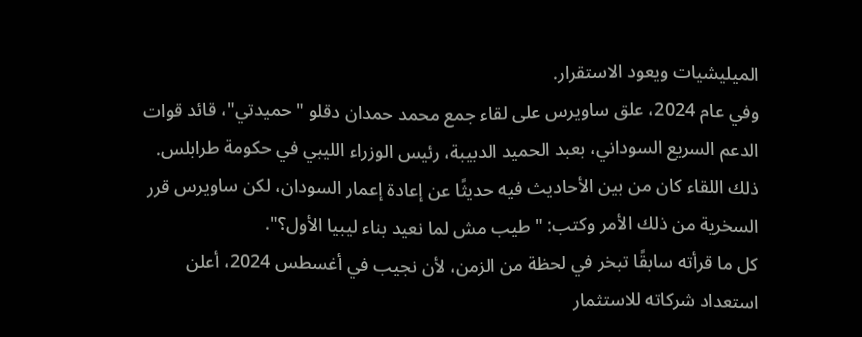الميليشيات ويعود الاستقرار.
وفي عام 2024، علق ساويرس على لقاء جمع محمد حمدان دقلو "حميدتي"، قائد قوات الدعم السريع السوداني، بعبد الحميد الدبيبة، رئيس الوزراء الليبي في حكومة طرابلس.
ذلك اللقاء كان من بين الأحاديث فيه حديثًا عن إعادة إعمار السودان، لكن ساويرس قرر السخرية من ذلك الأمر وكتب: "طيب مش لما نعيد بناء ليبيا الأول؟".
كل ما قرأته سابقًا تبخر في لحظة من الزمن، لأن نجيب في أغسطس 2024، أعلن استعداد شركاته للاستثمار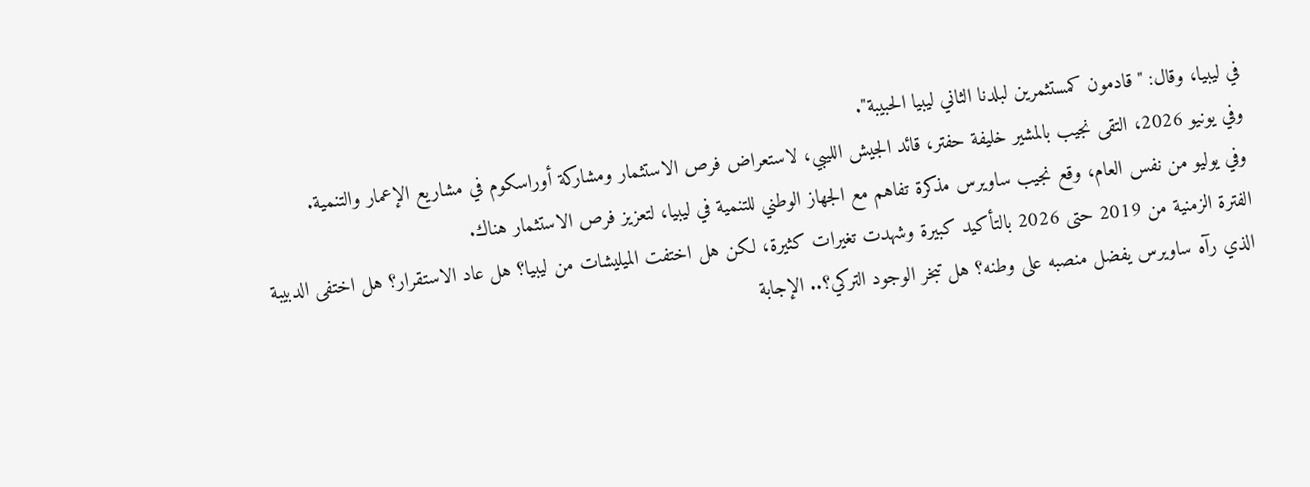في ليبيا، وقال: "قادمون كمستثمرين لبلدنا الثاني ليبيا الحبيبة".
وفي يونيو 2026، التقى نجيب بالمشير خليفة حفتر، قائد الجيش الليبي، لاستعراض فرص الاستثمار ومشاركة أوراسكوم في مشاريع الإعمار والتنمية.
وفي يوليو من نفس العام، وقع نجيب ساويرس مذكرة تفاهم مع الجهاز الوطني للتنمية في ليبيا، لتعزيز فرص الاستثمار هناك.
الفترة الزمنية من 2019 حتى 2026 بالتأكيد كبيرة وشهدت تغيرات كثيرة، لكن هل اختفت الميليشات من ليبيا؟ هل عاد الاستقرار؟ هل اختفى الدبيبة الذي رآه ساويرس يفضل منصبه على وطنه؟ هل تبخر الوجود التركي؟.. الإجابة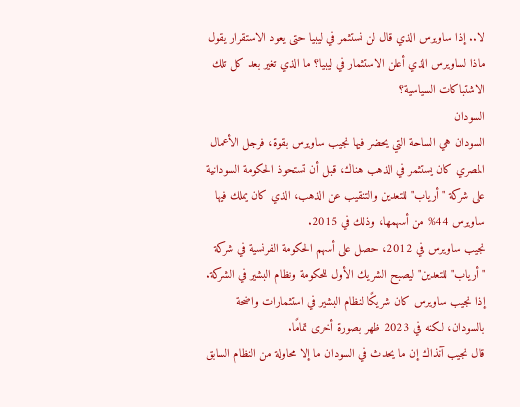لا.. إذا ساويرس الذي قال لن نستثمر في ليبيا حتى يعود الاستقرار يقول ماذا لساويرس الذي أعلن الاستثمار في ليبيا؟ ما الذي تغير بعد كل تلك الاشتباكات السياسية؟
السودان
السودان هي الساحة التي يحضر فيها نجيب ساويرس بقوة، فرجل الأعمال المصري كان يستثمر في الذهب هناك، قبل أن تستحوذ الحكومة السودانية على شركة "أرياب" للتعدين والتنقيب عن الذهب، الذي كان يملك فيها ساويرس 44% من أسهمها، وذلك في 2015.
نجيب ساويرس في 2012، حصل على أسهم الحكومة الفرنسية في شركة "أرياب" للتعدين" ليصبح الشريك الأول للحكومة ونظام البشير في الشركة.
إذا نجيب ساويرس كان شريكًا لنظام البشير في استثمارات واضحة بالسودان، لكنه في 2023 ظهر بصورة أخرى تمامًا.
قال نجيب آنذاك إن ما يحدث في السودان ما إلا محاولة من النظام السابق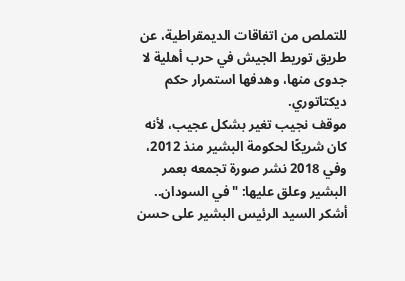للتملص من اتفاقات الديمقراطية، عن طريق توريط الجيش في حرب أهلية لا جدوى منها، وهدفها استمرار حكم ديكتاتوري.
موقف نجيب تغير بشكل عجيب، لأنه كان شريكًا لحكومة البشير منذ 2012، وفي 2018 نشر صورة تجمعه بعمر البشير وعلق عليها: "في السودان.. أشكر السيد الرئيس البشير على حسن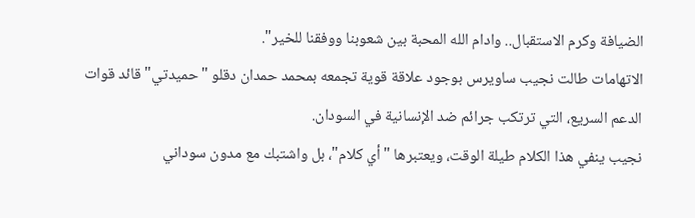الضيافة وكرم الاستقبال.. وادام الله المحبة بين شعوبنا ووفقنا للخير".
الاتهامات طالت نجيب ساويرس بوجود علاقة قوية تجمعه بمحمد حمدان دقلو "حميدتي" قائد قوات الدعم السريع، التي ترتكب جرائم ضد الإنسانية في السودان.
نجيب ينفي هذا الكلام طيلة الوقت، ويعتبرها "أي كلام"، بل واشتبك مع مدون سوداني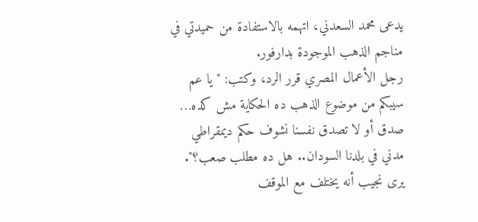يدعى محمد السعدني، اتهمه بالاستفادة من حميدتي في مناجم الذهب الموجودة بدارفور.
رجل الأعمال المصري قرر الرد، وكتب: "يا عم سيبكم من موضوع الذهب ده الحكاية مش كده… صدق أو لا تصدق نفسنا نشوف حكم ديمقراطي مدني في بلدنا السودان.. هل ده مطلب صعب؟".
يرى نجيب أنه يختلف مع الموقف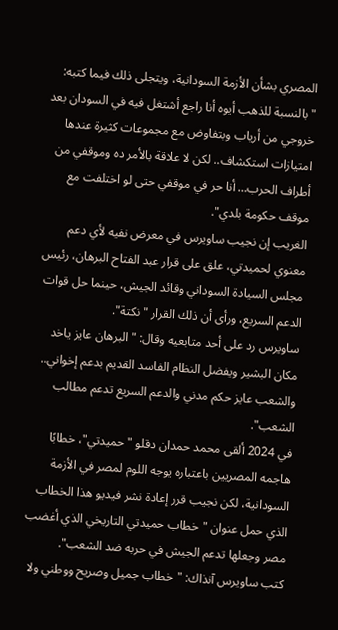المصري بشأن الأزمة السودانية، ويتجلى ذلك فيما كتبه: "بالنسبة للذهب أيوه أنا راجع أشتغل فيه في السودان بعد خروجي من أرياب وبتفاوض مع مجموعات كثيرة عندها امتيازات استكشاف.. لكن لا علاقة بالأمر ده وموقفي من أطراف الحرب… أنا حر في موقفي حتى لو اختلفت مع موقف حكومة بلدي".
الغريب إن نجيب ساويرس في معرض نفيه لأي دعم معنوي لحميدتي، علق على قرار عبد الفتاح البرهان، رئيس مجلس السيادة السوداني وقائد الجيش، حينما حل قوات الدعم السريع، ورأى أن ذلك القرار "نكتة".
ساويرس رد على أحد متابعيه وقال: "البرهان عايز ياخد مكان البشير ويفضل النظام الفاسد القديم بدعم إخواني.. والشعب عايز حكم مدني والدعم السريع تدعم مطالب الشعب".
في 2024 ألقى محمد حمدان دقلو "حميدتي"، خطابًا هاجمه المصريين باعتباره يوجه اللوم لمصر في الأزمة السودانية، لكن نجيب قرر إعادة نشر فيديو هذا الخطاب الذي حمل عنوان "خطاب حميدتي التاريخي الذي أغضب مصر وجعلها تدعم الجيش في حربه ضد الشعب".
كتب ساويرس آنذاك: "خطاب جميل وصريح ووطني ولا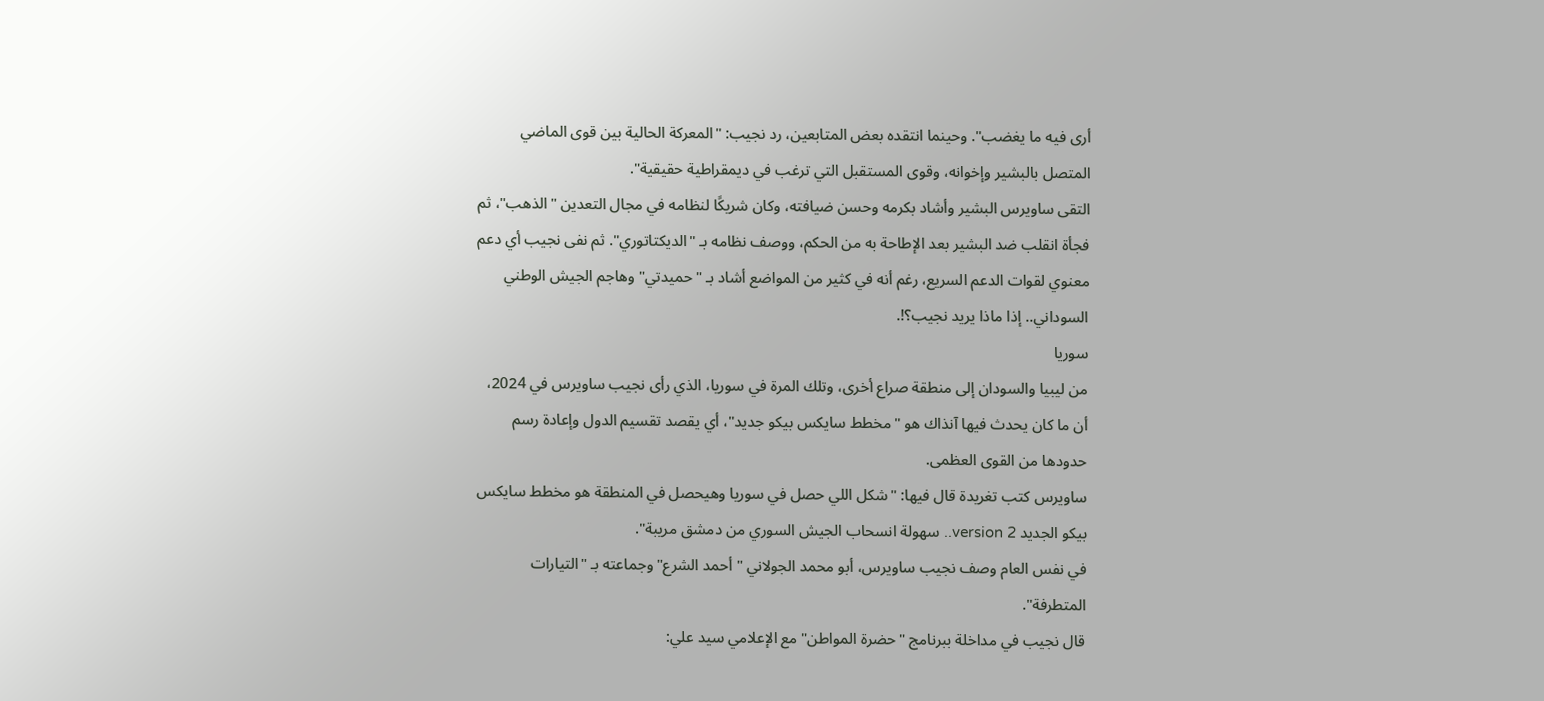أرى فيه ما يغضب". وحينما انتقده بعض المتابعين، رد نجيب: "المعركة الحالية بين قوى الماضي المتصل بالبشير وإخوانه، وقوى المستقبل التي ترغب في ديمقراطية حقيقية".
التقى ساويرس البشير وأشاد بكرمه وحسن ضيافته، وكان شريكًا لنظامه في مجال التعدين "الذهب"، ثم فجأة انقلب ضد البشير بعد الإطاحة به من الحكم، ووصف نظامه بـ "الديكتاتوري". ثم نفى نجيب أي دعم معنوي لقوات الدعم السريع، رغم أنه في كثير من المواضع أشاد بـ "حميدتي" وهاجم الجيش الوطني السوداني.. إذا ماذا يريد نجيب؟!.
سوريا
من ليبيا والسودان إلى منطقة صراع أخرى، وتلك المرة في سوريا، الذي رأى نجيب ساويرس في 2024، أن ما كان يحدث فيها آنذاك هو "مخطط سايكس بيكو جديد"، أي يقصد تقسيم الدول وإعادة رسم حدودها من القوى العظمى.
ساويرس كتب تغريدة قال فيها: "شكل اللي حصل في سوريا وهيحصل في المنطقة هو مخطط سايكس بيكو الجديد version 2.. سهولة انسحاب الجيش السوري من دمشق مريبة".
في نفس العام وصف نجيب ساويرس، أبو محمد الجولاني "أحمد الشرع" وجماعته بـ "التيارات المتطرفة".
قال نجيب في مداخلة ببرنامج "حضرة المواطن" مع الإعلامي سيد علي: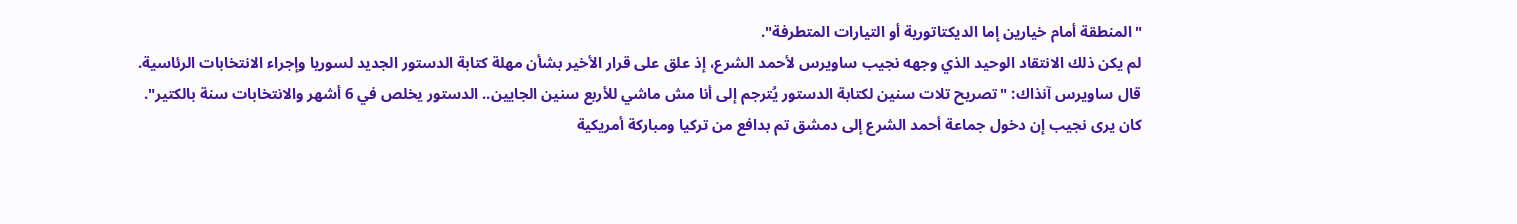"المنطقة أمام خيارين إما الديكتاتورية أو التيارات المتطرفة".
لم يكن ذلك الانتقاد الوحيد الذي وجهه نجيب ساويرس لأحمد الشرع، إذ علق على قرار الأخير بشأن مهلة كتابة الدستور الجديد لسوريا وإجراء الانتخابات الرئاسية.
قال ساويرس آنذاك: "تصريح تلات سنين لكتابة الدستور يُترجم إلى أنا مش ماشي للأربع سنين الجايين.. الدستور يخلص في 6 أشهر والانتخابات سنة بالكتير".
كان يرى نجيب إن دخول جماعة أحمد الشرع إلى دمشق تم بدافع من تركيا ومباركة أمريكية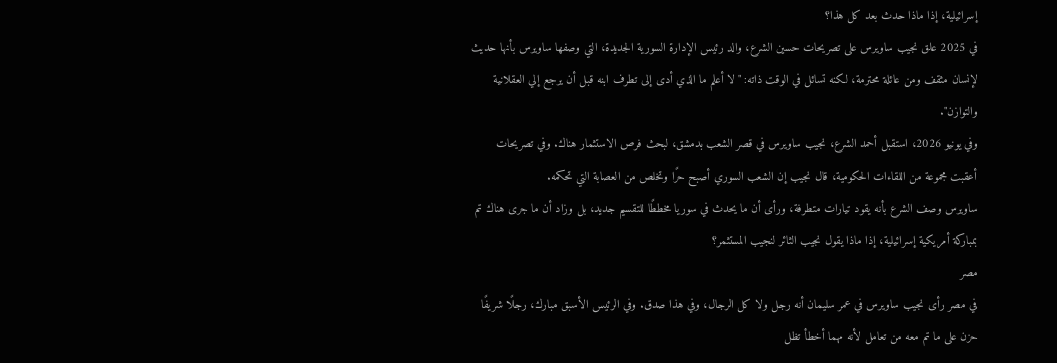إسرائيلية، إذا ماذا حدث بعد كل هذا؟
في 2025 علق نجيب ساويرس على تصريحات حسين الشرع، والد رئيس الإدارة السورية الجديدة، التي وصفها ساويرس بأنها حديث لإنسان مثقف ومن عائلة محترمة، لكنه تسائل في الوقت ذاته: "لا أعلم ما الذي أدى إلى تطرف ابنه قبل أن يرجع إلي العقلانية والتوازن".
وفي يونيو 2026، استقبل أحمد الشرع، نجيب ساويرس في قصر الشعب بدمشق، لبحث فرص الاستثمار هناك. وفي تصريحات أعقبت مجموعة من اللقاءات الحكومية، قال نجيب إن الشعب السوري أصبح حرًا وتخلص من العصابة التي تحكمه.
ساويرس وصف الشرع بأنه يقود تيارات متطرفة، ورأى أن ما يحدث في سوريا مخططًا للتقسيم جديد، بل وزاد أن ما جرى هناك تم بمباركة أمريكية إسرائيلية، إذا ماذا يقول نجيب الثائر لنجيب المستثمر؟
مصر
في مصر رأى نجيب ساويرس في عمر سليمان أنه رجل ولا كل الرجال، وفي هذا صدق. وفي الرئيس الأسبق مبارك، رجلًا شريفًا حزن على ما تم معه من تعامل لأنه مهما أخطأ تظل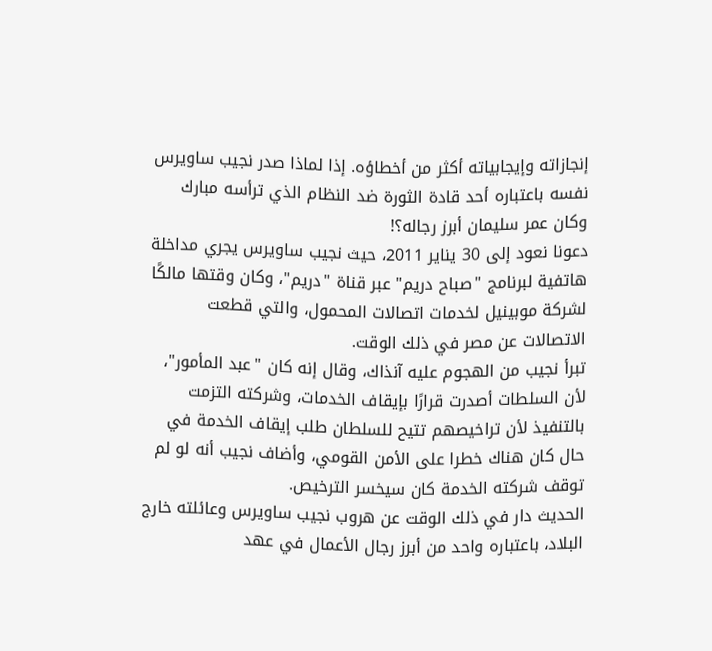إنجازاته وإيجابياته أكثر من أخطاؤه. إذا لماذا صدر نجيب ساويرس نفسه باعتباره أحد قادة الثورة ضد النظام الذي ترأسه مبارك وكان عمر سليمان أبرز رجاله؟!
دعونا نعود إلى 30 يناير 2011، حيث نجيب ساويرس يجري مداخلة هاتفية لبرنامج "صباح دريم" عبر قناة "دريم"، وكان وقتها مالكًا لشركة موبينيل لخدمات اتصالات المحمول، والتي قطعت الاتصالات عن مصر في ذلك الوقت.
تبرأ نجيب من الهجوم عليه آنذاك، وقال إنه كان "عبد المأمور"، لأن السلطات أصدرت قرارًا بإيقاف الخدمات، وشركته التزمت بالتنفيذ لأن تراخيصهم تتيح للسلطان طلب إيقاف الخدمة في حال كان هناك خطرا على الأمن القومي، وأضاف نجيب أنه لو لم توقف شركته الخدمة كان سيخسر الترخيص.
الحديث دار في ذلك الوقت عن هروب نجيب ساويرس وعائلته خارج البلاد، باعتباره واحد من أبرز رجال الأعمال في عهد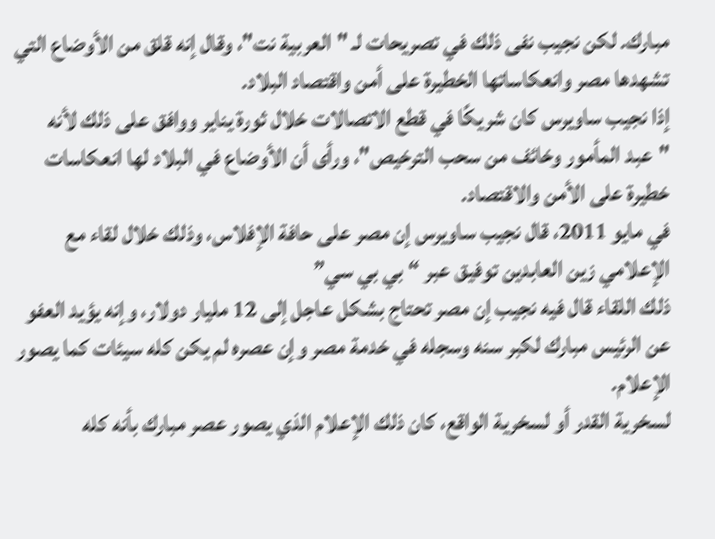مبارك. لكن نجيب نفى ذلك في تصريحات لـ "العربية نت"، وقال إنه قلق من الأوضاع التي تشهدها مصر وانعكاساتها الخطيرة على أمن واقتصاد البلاد.
إذا نجيب ساويرس كان شريكًا في قطع الاتصالات خلال ثورة يناير ووافق على ذلك لأنه "عبد المأمور وخائف من سحب الترخيص"، ورأى أن الأوضاع في البلاد لها انعكاسات خطيرة على الأمن والاقتصاد.
في مايو 2011، قال نجيب ساويرس إن مصر على حافة الإفلاس، وذلك خلال لقاء مع الإعلامي زين العابدين توفيق عبر “بي بي سي”
ذلك اللقاء قال فيه نجيب إن مصر تحتاج بشكل عاجل إلى 12 مليار دولار، وإنه يؤيد العفو عن الرئيس مبارك لكبر سنه وسجله في خدمة مصر وإن عصره لم يكن كله سيئات كما يصور الإعلام.
لسخرية القدر أو لسخرية الواقع، كان ذلك الإعلام الذي يصور عصر مبارك بأنه كله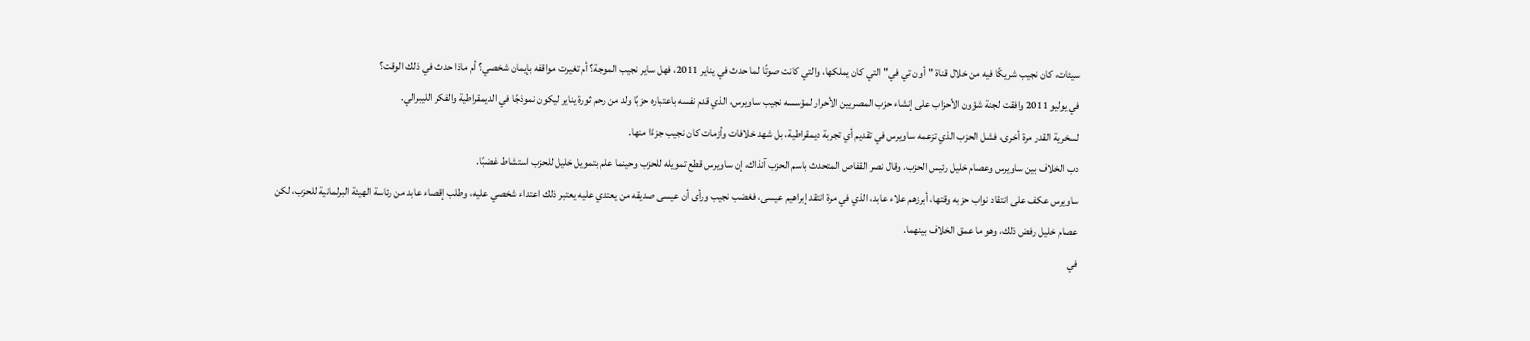سيئات، كان نجيب شريكًا فيه من خلال قناة "أون تي في" التي كان يملكها، والتي كانت صوتًا لما حدث في يناير 2011، فهل ساير نجيب الموجة؟ أم تغيرت مواقفه بإيمان شخصي؟ أم ماذا حدث في ذلك الوقت؟
في يوليو 2011 وافقت لجنة شؤون الأحزاب على إنشاء حزب المصريين الأحرار لمؤسسه نجيب ساويرس، الذي قدم نفسه باعتباره حزبًا ولد من رحم ثورة يناير ليكون نموذجًا في الديمقراطية والفكر الليبرالي.
لسخرية القدر مرة أخرى، فشل الحزب الذي تزعمه ساويرس في تقديم أي تجربة ديمقراطية، بل شهد خلافات وأزمات كان نجيب جزءًا منها.
دب الخلاف بين ساويرس وعصام خليل رئيس الحزب. وقال نصر القفاص المتحدث باسم الحزب آنذاك، إن ساويرس قطع تمويله للحزب وحينما علم بتمويل خليل للحزب استشاط غضبًا.
ساويرس عكف على انتقاد نواب حزبه وقتها، أبرزهم علاء عابد، الذي في مرة انتقد إبراهيم عيسى، فغضب نجيب ورأى أن عيسى صديقه من يعتدي عليه يعتبر ذلك اعتداء شخصي عليه، وطلب إقصاء عابد من رئاسة الهيئة البرلمانية للحزب، لكن عصام خليل رفض ذلك، وهو ما عمق الخلاف بينهما.
في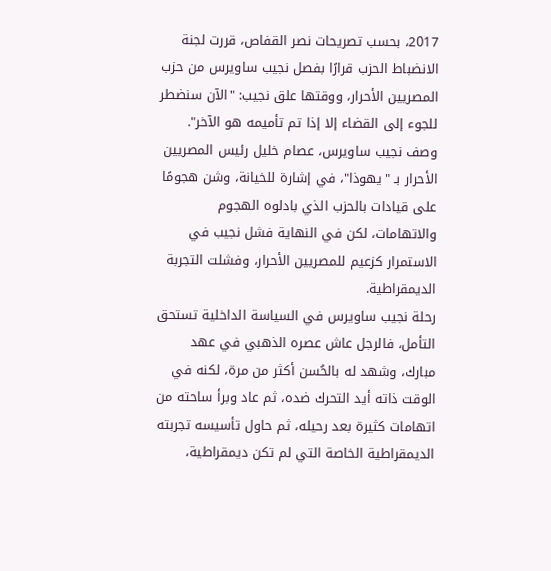2017، بحسب تصريحات نصر القفاص، قررت لجنة الانضباط الحزب قرارًا بفصل نجيب ساويرس من حزب المصريين الأحرار، ووقتها علق نجيب: "الآن سنضطر للجوء إلى القضاء إلا إذا تم تأميمه هو الآخر".
وصف نجيب ساويرس، عصام خليل رئيس المصريين الأحرار بـ "يهوذا"، في إشارة للخيانة، وشن هجومًا على قيادات بالحزب الذي بادلوه الهجوم والاتهامات، لكن في النهاية فشل نجيب في الاستمرار كزعيم للمصريين الأحرار، وفشلت التجربة الديمقراطية.
رحلة نجيب ساويرس في السياسة الداخلية تستحق التأمل، فالرجل عاش عصره الذهبي في عهد مبارك، وشهد له بالحُسن أكثر من مرة، لكنه في الوقت ذاته أيد التحرك ضده، ثم عاد وبرأ ساحته من اتهامات كثيرة بعد رحيله، ثم حاول تأسيسه تجربته الديمقراطية الخاصة التي لم تكن ديمقراطية،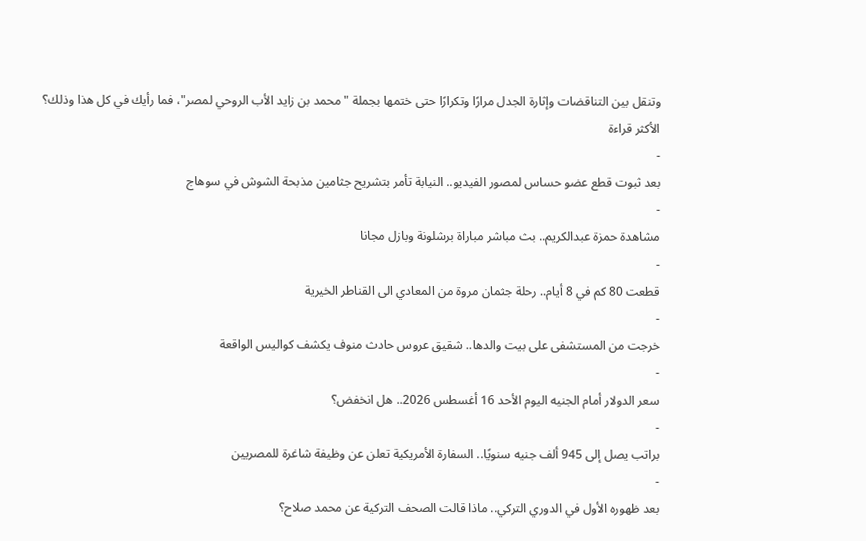وتنقل بين التناقضات وإثارة الجدل مرارًا وتكرارًا حتى ختمها بجملة "محمد بن زايد الأب الروحي لمصر"، فما رأيك في كل هذا وذلك؟
الأكثر قراءة
-
بعد ثبوت قطع عضو حساس لمصور الفيديو.. النيابة تأمر بتشريح جثامين مذبحة الشوش في سوهاج
-
مشاهدة حمزة عبدالكريم.. بث مباشر مباراة برشلونة وبازل مجانا
-
قطعت 80 كم في 8 أيام.. رحلة جثمان مروة من المعادي الى القناطر الخيرية
-
خرجت من المستشفى على بيت والدها.. شقيق عروس حادث منوف يكشف كواليس الواقعة
-
سعر الدولار أمام الجنيه اليوم الأحد 16 أغسطس 2026.. هل انخفض؟
-
براتب يصل إلى 945 ألف جنيه سنويًا.. السفارة الأمريكية تعلن عن وظيفة شاغرة للمصريين
-
بعد ظهوره الأول في الدوري التركي.. ماذا قالت الصحف التركية عن محمد صلاح؟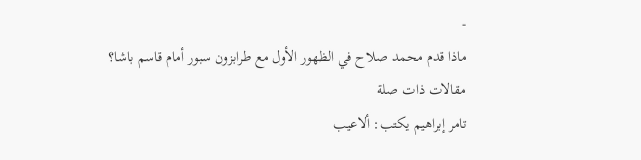-
ماذا قدم محمد صلاح في الظهور الأول مع طرابزون سبور أمام قاسم باشا؟
مقالات ذات صلة
تامر إبراهيم يكتب: ألاعيب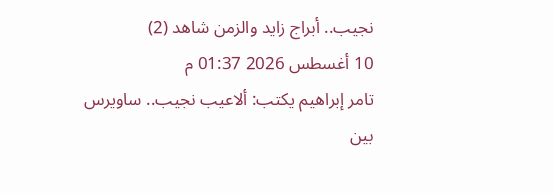نجيب.. أبراج زايد والزمن شاهد (2)
10 أغسطس 2026 01:37 م
تامر إبراهيم يكتب: ألاعيب نجيب.. ساويرس بين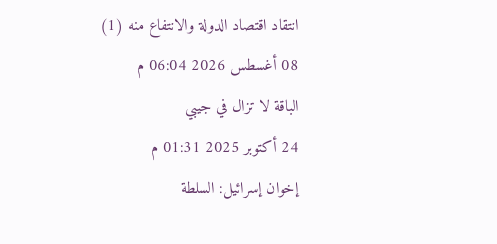انتقاد اقتصاد الدولة والانتفاع منه (1)
08 أغسطس 2026 06:04 م
الباقة لا تزال في جيبي
24 أكتوبر 2025 01:31 م
إخوان إسرائيل: السلطة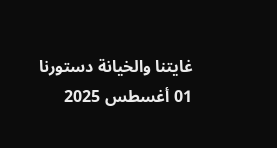غايتنا والخيانة دستورنا
01 أغسطس 2025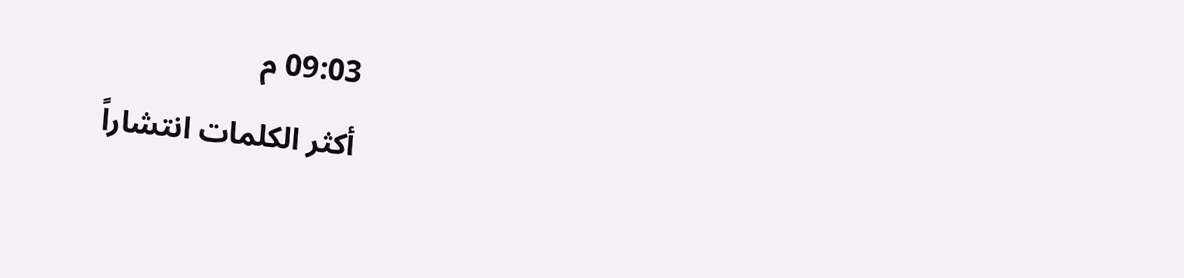09:03 م
أكثر الكلمات انتشاراً